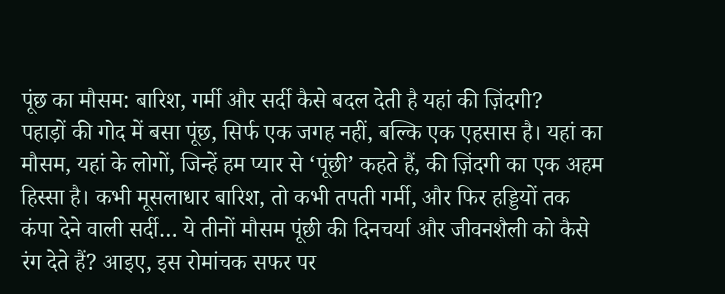पूंछ का मौसम: बारिश, गर्मी और सर्दी कैसे बदल देती है यहां की ज़िंदगी?
पहाड़ों की गोद में बसा पूंछ, सिर्फ एक जगह नहीं, बल्कि एक एहसास है। यहां का मौसम, यहां के लोगों, जिन्हें हम प्यार से ‘पूंछी’ कहते हैं, की ज़िंदगी का एक अहम हिस्सा है। कभी मूसलाधार बारिश, तो कभी तपती गर्मी, और फिर हड्डियों तक कंपा देने वाली सर्दी… ये तीनों मौसम पूंछी की दिनचर्या और जीवनशैली को कैसे रंग देते हैं? आइए, इस रोमांचक सफर पर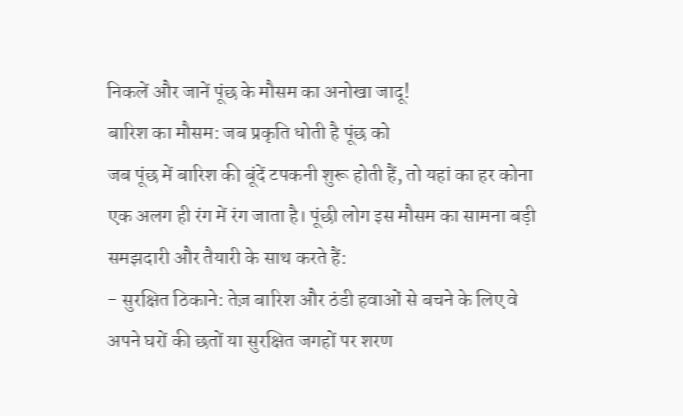निकलें और जानें पूंछ के मौसम का अनोखा जादू!
बारिश का मौसम: जब प्रकृति धोती है पूंछ को
जब पूंछ में बारिश की बूंदें टपकनी शुरू होती हैं, तो यहां का हर कोना एक अलग ही रंग में रंग जाता है। पूंछी लोग इस मौसम का सामना बड़ी समझदारी और तैयारी के साथ करते हैं:
- सुरक्षित ठिकाने: तेज़ बारिश और ठंडी हवाओं से बचने के लिए वे अपने घरों की छतों या सुरक्षित जगहों पर शरण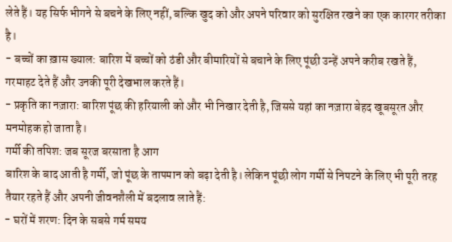लेते हैं। यह सिर्फ भीगने से बचने के लिए नहीं, बल्कि खुद को और अपने परिवार को सुरक्षित रखने का एक कारगर तरीका है।
- बच्चों का ख़ास ख्याल: बारिश में बच्चों को ठंडी और बीमारियों से बचाने के लिए पूंछी उन्हें अपने करीब रखते हैं, गरमाहट देते हैं और उनकी पूरी देखभाल करते हैं।
- प्रकृति का नज़ारा: बारिश पूंछ की हरियाली को और भी निखार देती है, जिससे यहां का नज़ारा बेहद खूबसूरत और मनमोहक हो जाता है।
गर्मी की तपिश: जब सूरज बरसाता है आग
बारिश के बाद आती है गर्मी, जो पूंछ के तापमान को बढ़ा देती है। लेकिन पूंछी लोग गर्मी से निपटने के लिए भी पूरी तरह तैयार रहते हैं और अपनी जीवनशैली में बदलाव लाते हैं:
- घरों में शरण: दिन के सबसे गर्म समय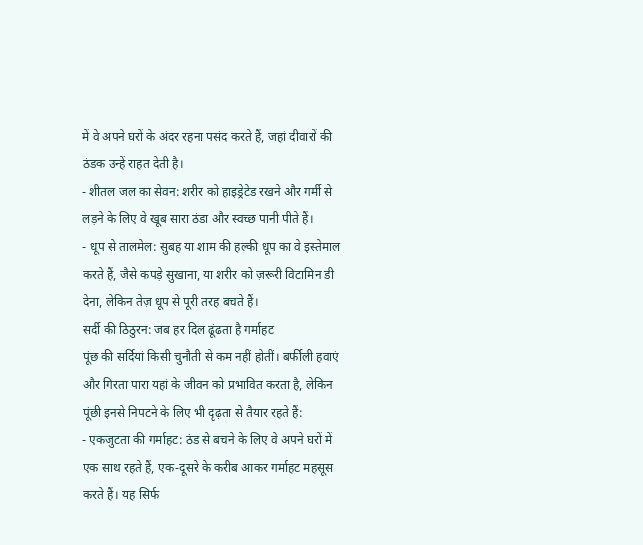में वे अपने घरों के अंदर रहना पसंद करते हैं, जहां दीवारों की ठंडक उन्हें राहत देती है।
- शीतल जल का सेवन: शरीर को हाइड्रेटेड रखने और गर्मी से लड़ने के लिए वे खूब सारा ठंडा और स्वच्छ पानी पीते हैं।
- धूप से तालमेल: सुबह या शाम की हल्की धूप का वे इस्तेमाल करते हैं, जैसे कपड़े सुखाना, या शरीर को ज़रूरी विटामिन डी देना, लेकिन तेज़ धूप से पूरी तरह बचते हैं।
सर्दी की ठिठुरन: जब हर दिल ढूंढता है गर्माहट
पूंछ की सर्दियां किसी चुनौती से कम नहीं होतीं। बर्फीली हवाएं और गिरता पारा यहां के जीवन को प्रभावित करता है, लेकिन पूंछी इनसे निपटने के लिए भी दृढ़ता से तैयार रहते हैं:
- एकजुटता की गर्माहट: ठंड से बचने के लिए वे अपने घरों में एक साथ रहते हैं, एक-दूसरे के करीब आकर गर्माहट महसूस करते हैं। यह सिर्फ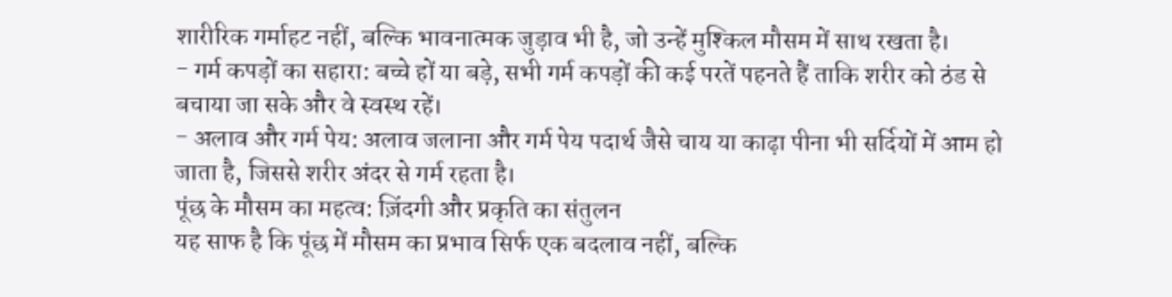शारीरिक गर्माहट नहीं, बल्कि भावनात्मक जुड़ाव भी है, जो उन्हें मुश्किल मौसम में साथ रखता है।
- गर्म कपड़ों का सहारा: बच्चे हों या बड़े, सभी गर्म कपड़ों की कई परतें पहनते हैं ताकि शरीर को ठंड से बचाया जा सके और वे स्वस्थ रहें।
- अलाव और गर्म पेय: अलाव जलाना और गर्म पेय पदार्थ जैसे चाय या काढ़ा पीना भी सर्दियों में आम हो जाता है, जिससे शरीर अंदर से गर्म रहता है।
पूंछ के मौसम का महत्व: ज़िंदगी और प्रकृति का संतुलन
यह साफ है कि पूंछ में मौसम का प्रभाव सिर्फ एक बदलाव नहीं, बल्कि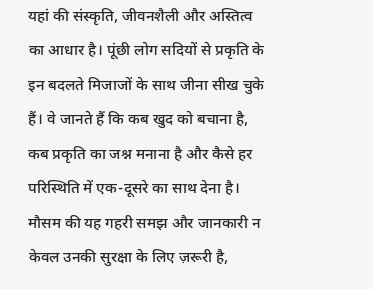यहां की संस्कृति, जीवनशैली और अस्तित्व का आधार है। पूंछी लोग सदियों से प्रकृति के इन बदलते मिजाजों के साथ जीना सीख चुके हैं। वे जानते हैं कि कब खुद को बचाना है, कब प्रकृति का जश्न मनाना है और कैसे हर परिस्थिति में एक-दूसरे का साथ देना है।
मौसम की यह गहरी समझ और जानकारी न केवल उनकी सुरक्षा के लिए ज़रूरी है,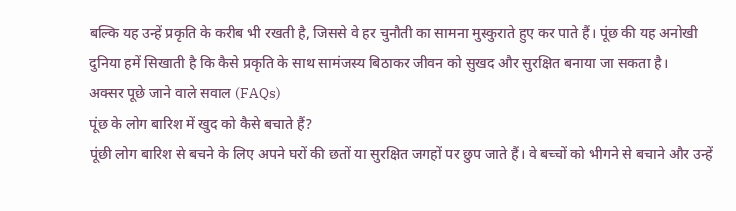बल्कि यह उन्हें प्रकृति के करीब भी रखती है, जिससे वे हर चुनौती का सामना मुस्कुराते हुए कर पाते हैं। पूंछ की यह अनोखी दुनिया हमें सिखाती है कि कैसे प्रकृति के साथ सामंजस्य बिठाकर जीवन को सुखद और सुरक्षित बनाया जा सकता है।
अक्सर पूछे जाने वाले सवाल (FAQs)
पूंछ के लोग बारिश में खुद को कैसे बचाते हैं?
पूंछी लोग बारिश से बचने के लिए अपने घरों की छतों या सुरक्षित जगहों पर छुप जाते हैं। वे बच्चों को भीगने से बचाने और उन्हें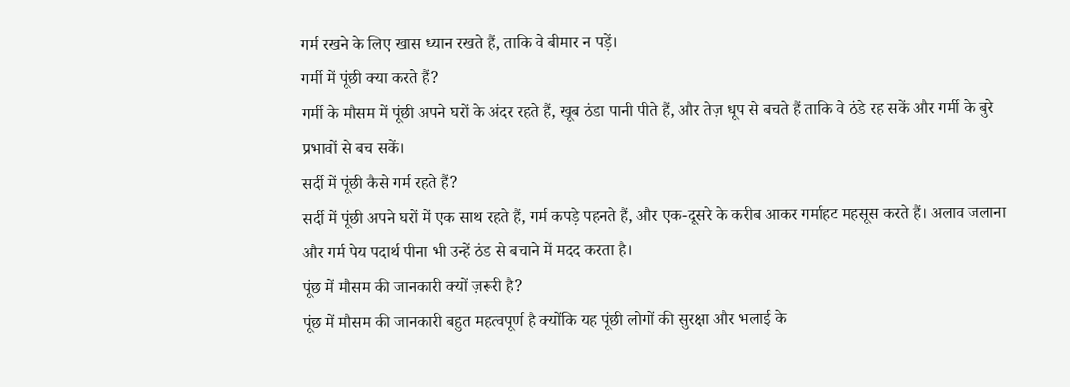गर्म रखने के लिए खास ध्यान रखते हैं, ताकि वे बीमार न पड़ें।
गर्मी में पूंछी क्या करते हैं?
गर्मी के मौसम में पूंछी अपने घरों के अंदर रहते हैं, खूब ठंडा पानी पीते हैं, और तेज़ धूप से बचते हैं ताकि वे ठंडे रह सकें और गर्मी के बुरे प्रभावों से बच सकें।
सर्दी में पूंछी कैसे गर्म रहते हैं?
सर्दी में पूंछी अपने घरों में एक साथ रहते हैं, गर्म कपड़े पहनते हैं, और एक-दूसरे के करीब आकर गर्माहट महसूस करते हैं। अलाव जलाना और गर्म पेय पदार्थ पीना भी उन्हें ठंड से बचाने में मदद करता है।
पूंछ में मौसम की जानकारी क्यों ज़रूरी है?
पूंछ में मौसम की जानकारी बहुत महत्वपूर्ण है क्योंकि यह पूंछी लोगों की सुरक्षा और भलाई के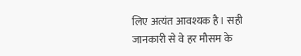लिए अत्यंत आवश्यक है। सही जानकारी से वे हर मौसम के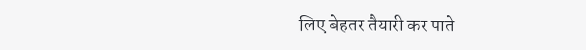लिए बेहतर तैयारी कर पाते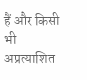हैं और किसी भी अप्रत्याशित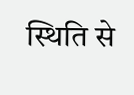स्थिति से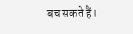बच सकते हैं।